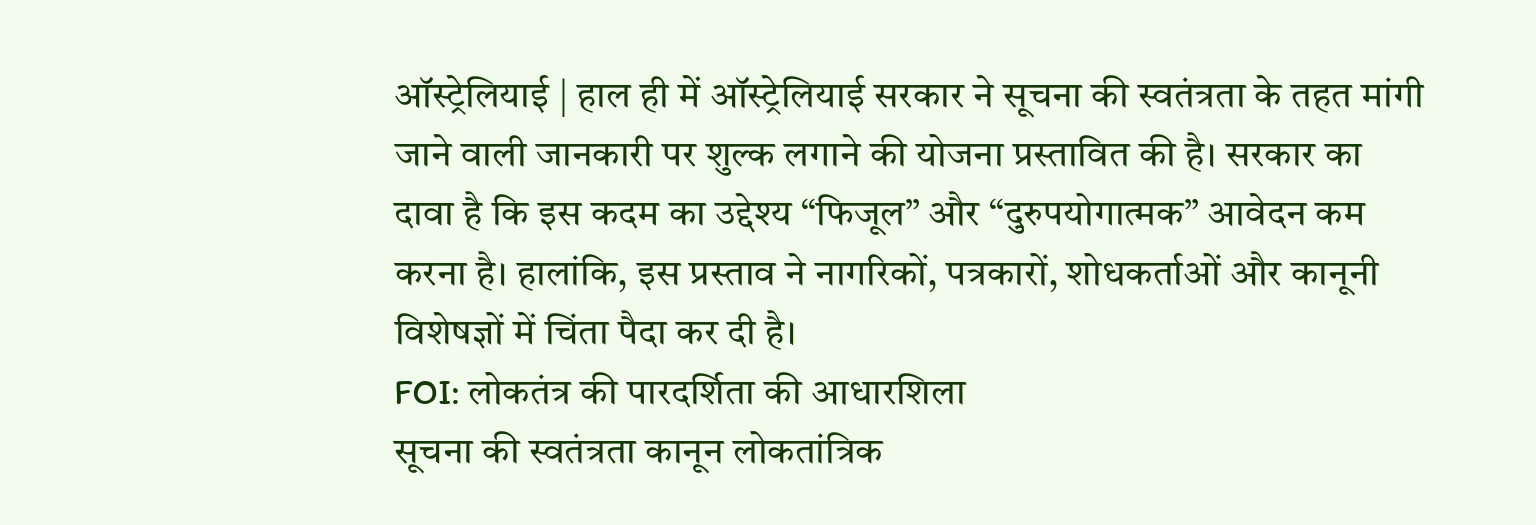ऑस्ट्रेलियाई | हाल ही में ऑस्ट्रेलियाई सरकार ने सूचना की स्वतंत्रता के तहत मांगी जाने वाली जानकारी पर शुल्क लगाने की योजना प्रस्तावित की है। सरकार का दावा है कि इस कदम का उद्देश्य “फिजूल” और “दुरुपयोगात्मक” आवेदन कम करना है। हालांकि, इस प्रस्ताव ने नागरिकों, पत्रकारों, शोधकर्ताओं और कानूनी विशेषज्ञों में चिंता पैदा कर दी है।
FOI: लोकतंत्र की पारदर्शिता की आधारशिला
सूचना की स्वतंत्रता कानून लोकतांत्रिक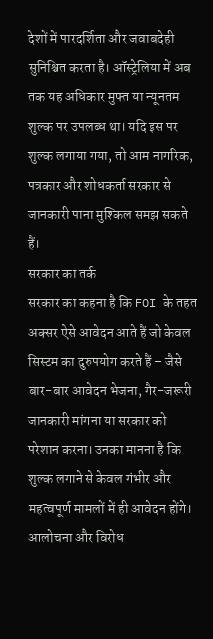देशों में पारदर्शिता और जवाबदेही सुनिश्चित करता है। ऑस्ट्रेलिया में अब तक यह अधिकार मुफ्त या न्यूनतम शुल्क पर उपलब्ध था। यदि इस पर शुल्क लगाया गया, तो आम नागरिक, पत्रकार और शोधकर्ता सरकार से जानकारी पाना मुश्किल समझ सकते हैं।
सरकार का तर्क
सरकार का कहना है कि FOI के तहत अक्सर ऐसे आवेदन आते हैं जो केवल सिस्टम का दुरुपयोग करते हैं – जैसे बार-बार आवेदन भेजना, गैर-जरूरी जानकारी मांगना या सरकार को परेशान करना। उनका मानना है कि शुल्क लगाने से केवल गंभीर और महत्वपूर्ण मामलों में ही आवेदन होंगे।
आलोचना और विरोध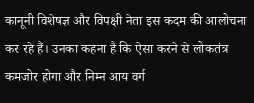कानूनी विशेषज्ञ और विपक्षी नेता इस कदम की आलोचना कर रहे हैं। उनका कहना है कि ऐसा करने से लोकतंत्र कमजोर होगा और निम्न आय वर्ग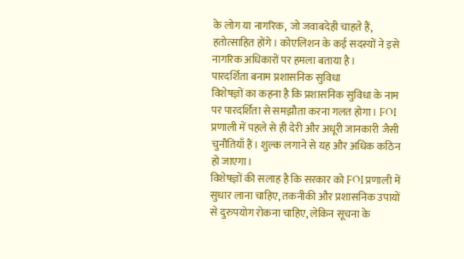के लोग या नागरिक, जो जवाबदेही चाहते हैं, हतोत्साहित होंगे। कोएलिशन के कई सदस्यों ने इसे नागरिक अधिकारों पर हमला बताया है।
पारदर्शिता बनाम प्रशासनिक सुविधा
विशेषज्ञों का कहना है कि प्रशासनिक सुविधा के नाम पर पारदर्शिता से समझौता करना गलत होगा। FOI प्रणाली में पहले से ही देरी और अधूरी जानकारी जैसी चुनौतियाँ हैं। शुल्क लगाने से यह और अधिक कठिन हो जाएगा।
विशेषज्ञों की सलाह है कि सरकार को FOI प्रणाली में सुधार लाना चाहिए, तकनीकी और प्रशासनिक उपायों से दुरुपयोग रोकना चाहिए, लेकिन सूचना के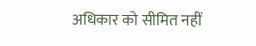अधिकार को सीमित नहीं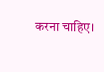करना चाहिए।